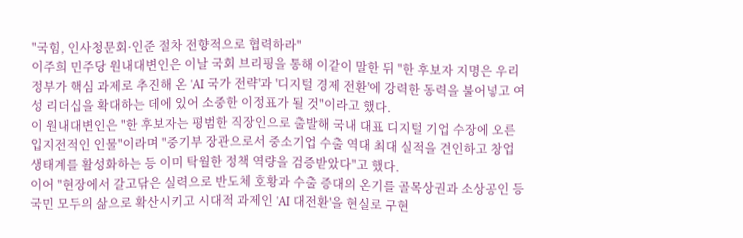"국힘, 인사청문회·인준 절차 전향적으로 협력하라"
이주희 민주당 원내대변인은 이날 국회 브리핑을 통해 이같이 말한 뒤 "한 후보자 지명은 우리 정부가 핵심 과제로 추진해 온 'AI 국가 전략'과 '디지털 경제 전환'에 강력한 동력을 불어넣고 여성 리더십을 확대하는 데에 있어 소중한 이정표가 될 것"이라고 했다.
이 원내대변인은 "한 후보자는 평범한 직장인으로 출발해 국내 대표 디지털 기업 수장에 오른 입지전적인 인물"이라며 "중기부 장관으로서 중소기업 수출 역대 최대 실적을 견인하고 창업 생태계를 활성화하는 등 이미 탁월한 정책 역량을 검증받았다"고 했다.
이어 "현장에서 갈고닦은 실력으로 반도체 호황과 수출 증대의 온기를 골목상권과 소상공인 등 국민 모두의 삶으로 확산시키고 시대적 과제인 'AI 대전환'을 현실로 구현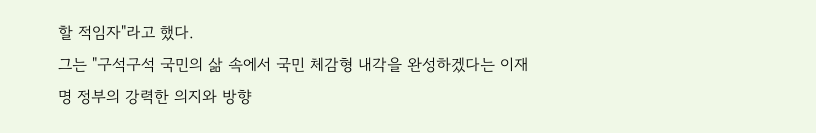할 적임자"라고 했다.
그는 "구석구석 국민의 삶 속에서 국민 체감형 내각을 완성하겠다는 이재명 정부의 강력한 의지와 방향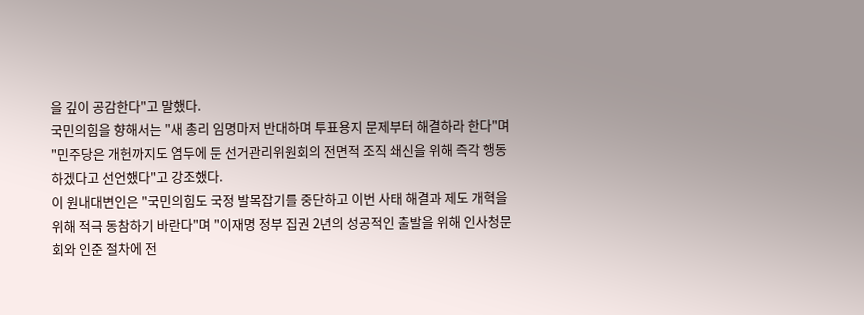을 깊이 공감한다"고 말했다.
국민의힘을 향해서는 "새 총리 임명마저 반대하며 투표용지 문제부터 해결하라 한다"며 "민주당은 개헌까지도 염두에 둔 선거관리위원회의 전면적 조직 쇄신을 위해 즉각 행동하겠다고 선언했다"고 강조했다.
이 원내대변인은 "국민의힘도 국정 발목잡기를 중단하고 이번 사태 해결과 제도 개혁을 위해 적극 동참하기 바란다"며 "이재명 정부 집권 2년의 성공적인 출발을 위해 인사청문회와 인준 절차에 전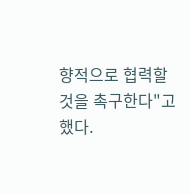향적으로 협력할 것을 촉구한다"고 했다.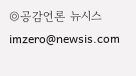◎공감언론 뉴시스 imzero@newsis.com